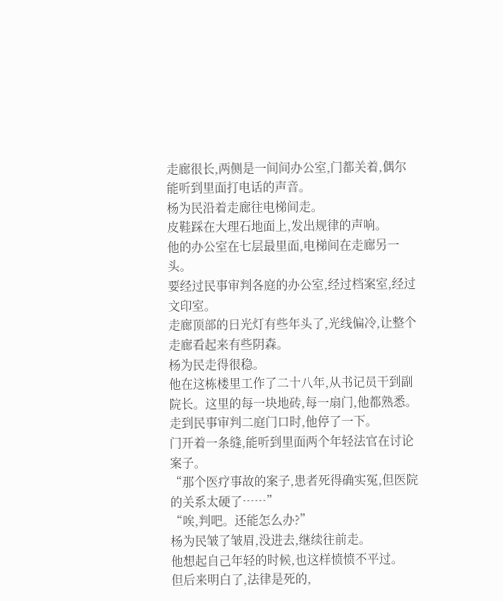走廊很长,两侧是一间间办公室,门都关着,偶尔能听到里面打电话的声音。
杨为民沿着走廊往电梯间走。
皮鞋踩在大理石地面上,发出规律的声响。
他的办公室在七层最里面,电梯间在走廊另一头。
要经过民事审判各庭的办公室,经过档案室,经过文印室。
走廊顶部的日光灯有些年头了,光线偏冷,让整个走廊看起来有些阴森。
杨为民走得很稳。
他在这栋楼里工作了二十八年,从书记员干到副院长。这里的每一块地砖,每一扇门,他都熟悉。
走到民事审判二庭门口时,他停了一下。
门开着一条缝,能听到里面两个年轻法官在讨论案子。
“那个医疗事故的案子,患者死得确实冤,但医院的关系太硬了……”
“唉,判吧。还能怎么办?”
杨为民皱了皱眉,没进去,继续往前走。
他想起自己年轻的时候,也这样愤愤不平过。
但后来明白了,法律是死的,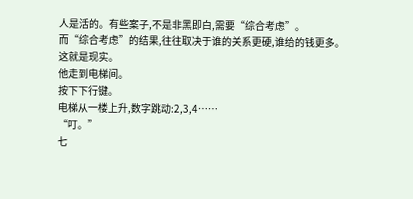人是活的。有些案子,不是非黑即白,需要“综合考虑”。
而“综合考虑”的结果,往往取决于谁的关系更硬,谁给的钱更多。
这就是现实。
他走到电梯间。
按下下行键。
电梯从一楼上升,数字跳动:2,3,4……
“叮。”
七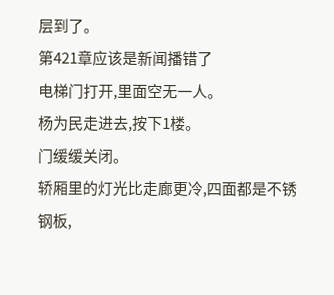层到了。
第421章应该是新闻播错了
电梯门打开,里面空无一人。
杨为民走进去,按下1楼。
门缓缓关闭。
轿厢里的灯光比走廊更冷,四面都是不锈钢板,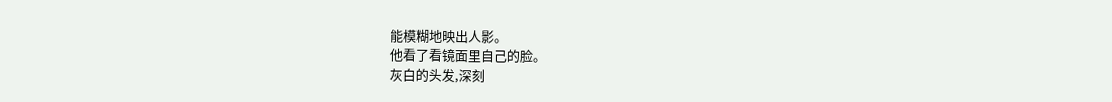能模糊地映出人影。
他看了看镜面里自己的脸。
灰白的头发,深刻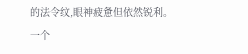的法令纹,眼神疲惫但依然锐利。
一个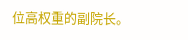位高权重的副院长。